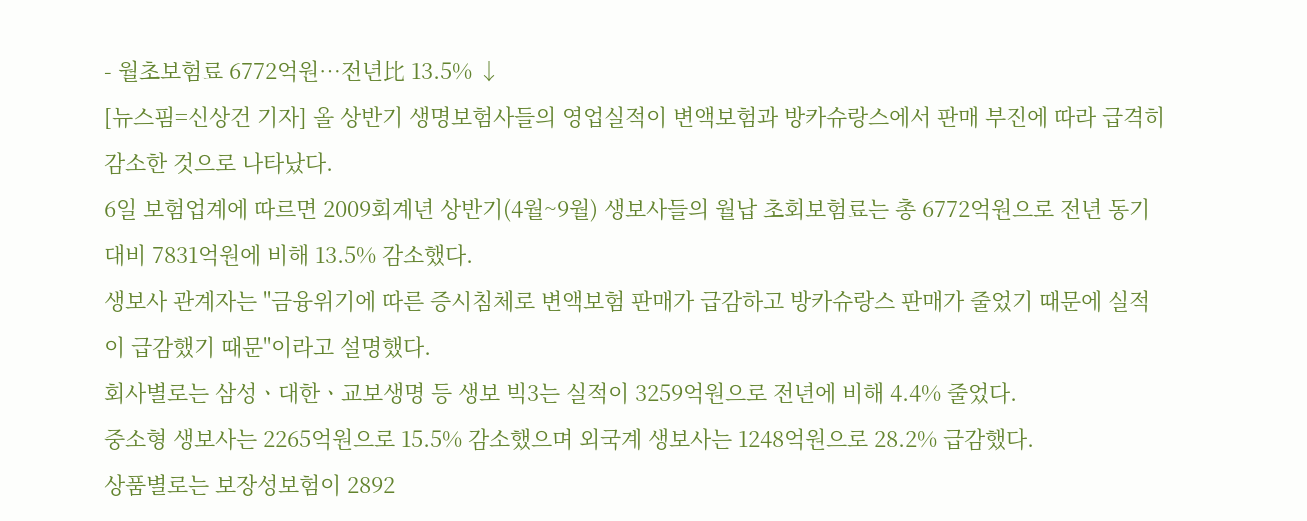- 월초보험료 6772억원…전년比 13.5% ↓
[뉴스핌=신상건 기자] 올 상반기 생명보험사들의 영업실적이 변액보험과 방카슈랑스에서 판매 부진에 따라 급격히 감소한 것으로 나타났다.
6일 보험업계에 따르면 2009회계년 상반기(4월~9월) 생보사들의 월납 초회보험료는 총 6772억원으로 전년 동기 대비 7831억원에 비해 13.5% 감소했다.
생보사 관계자는 "금융위기에 따른 증시침체로 변액보험 판매가 급감하고 방카슈랑스 판매가 줄었기 때문에 실적이 급감했기 때문"이라고 설명했다.
회사별로는 삼성ㆍ대한ㆍ교보생명 등 생보 빅3는 실적이 3259억원으로 전년에 비해 4.4% 줄었다.
중소형 생보사는 2265억원으로 15.5% 감소했으며 외국계 생보사는 1248억원으로 28.2% 급감했다.
상품별로는 보장성보험이 2892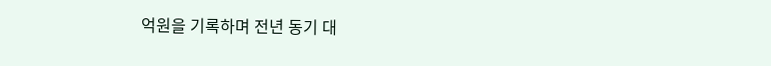억원을 기록하며 전년 동기 대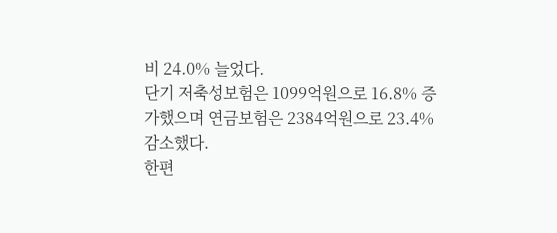비 24.0% 늘었다.
단기 저축성보험은 1099억원으로 16.8% 증가했으며 연금보험은 2384억원으로 23.4% 감소했다.
한편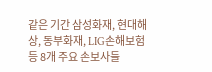같은 기간 삼성화재, 현대해상, 동부화재, LIG손해보험 등 8개 주요 손보사들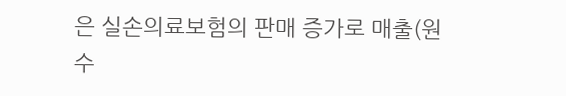은 실손의료보험의 판매 증가로 매출(원수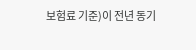보험료 기준)이 전년 동기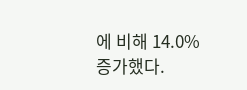에 비해 14.0% 증가했다.